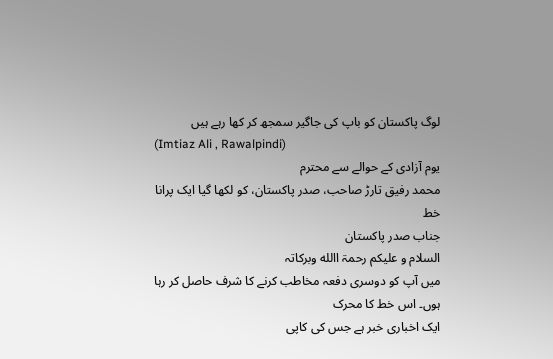لوگ پاکستان کو باپ کی جاگیر سمجھ کر کھا رہے ہیں
(Imtiaz Ali , Rawalpindi)
یوم آزادی کے حوالے سے محترم
محمد رفیق تارڑ صاحب، صدر پاکستان، کو لکھا گیا ایک پرانا خط
جناب صدر پاکستان
السلام و علیکم رحمۃ االله وبرکاتہ
میں آپ کو دوسری دفعہ مخاطب کرنے کا شرف حاصل کر رہا ہوں۔ اس خط کا محرک
ایک اخباری خبر ہے جس کی کاپی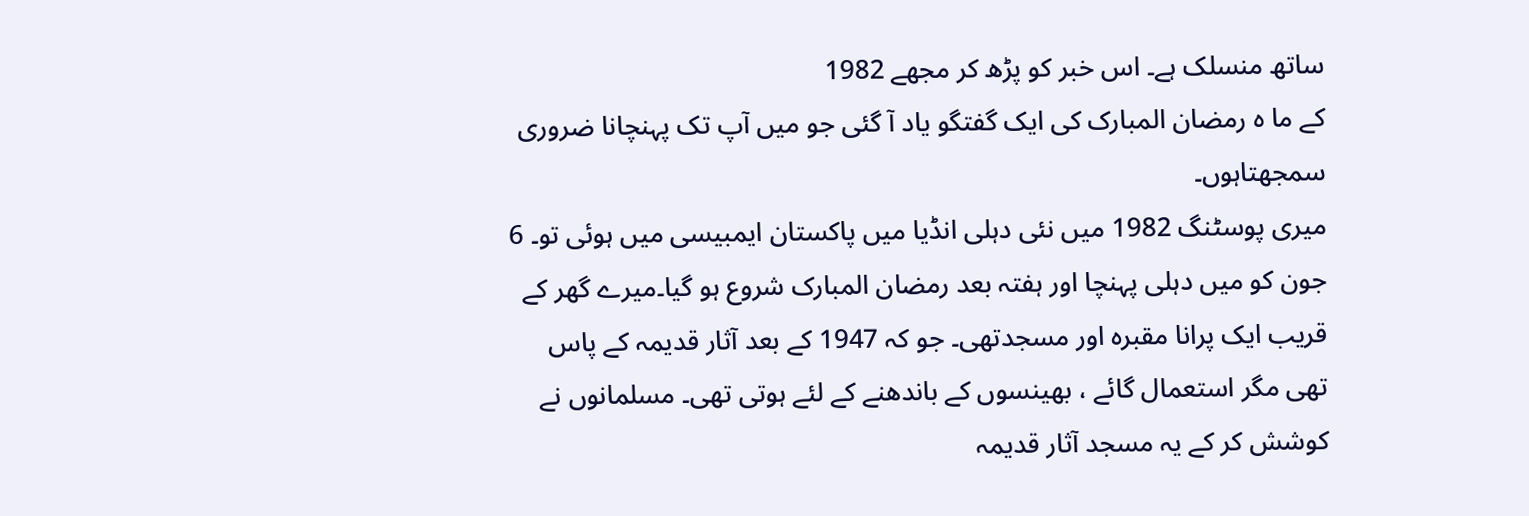ساتھ منسلک ہے۔ اس خبر کو پڑھ کر مجھے 1982
کے ما ہ رمضان المبارک کی ایک گفتگو یاد آ گئی جو میں آپ تک پہنچانا ضروری
سمجھتاہوں۔
میری پوسٹنگ 1982 میں نئی دہلی انڈیا میں پاکستان ایمبیسی میں ہوئی تو۔ 6
جون کو میں دہلی پہنچا اور ہفتہ بعد رمضان المبارک شروع ہو گیا۔میرے گھر کے
قریب ایک پرانا مقبرہ اور مسجدتھی۔ جو کہ 1947 کے بعد آثار قدیمہ کے پاس
تھی مگر استعمال گائے ، بھینسوں کے باندھنے کے لئے ہوتی تھی۔ مسلمانوں نے
کوشش کر کے یہ مسجد آثار قدیمہ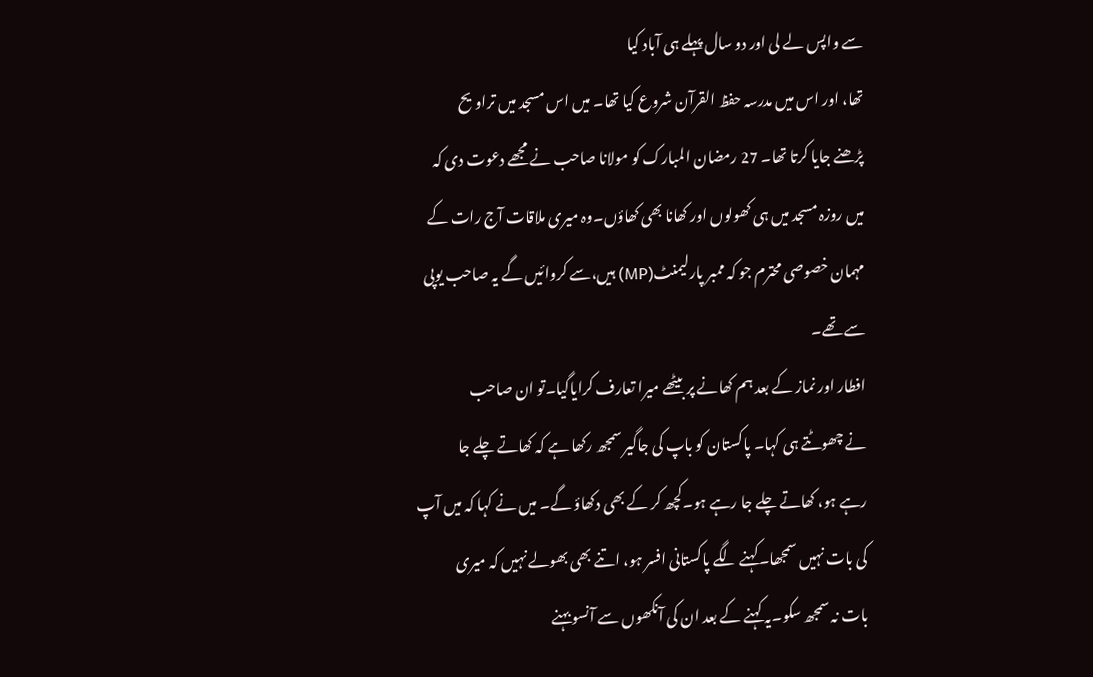سے واپس لے لی اور دو سال پہلے ہی آباد کیا
تھا، اور اس میں مدرسہ حفظ القرآن شروع کیا تھا۔ میں اس مسجد میں تراویح
پڑھنے جایا کرتا تھا۔ 27 رمضان المبارک کو مولانا صاحب نے مجھے دعوت دی کہ
میں روزہ مسجد میں ہی کھولوں اور کھانا بھی کھاؤں۔وہ میری ملاقات آج رات کے
مہمان خصوصی محترم جو کہ ممبر پارلیمنٹ(MP) ہیں،سے کروائیں گے یہ صاحب یوپی
سے تھے۔
افطار اور نماز کے بعد ہم کھانے پر بیٹھے میرا تعارف کرایاگیا۔تو ان صاحب
نے چھوٹتے ہی کہا۔ پاکستان کو باپ کی جاگیر سمجھ رکھا ہے کہ کھاتے چلے جا
رہے ہو، کھاتے چلے جا رہے ہو۔کچھ کر کے بھی دکھاؤ گے۔ میں نے کہا کہ میں آپ
کی بات نہیں سمجھا۔کہنے لگے پاکستانی افسر ہو، اتنے بھی بھولے نہیں کہ میری
بات نہ سمجھ سکو۔یہ کہنے کے بعد ان کی آنکھوں سے آنسو بہنے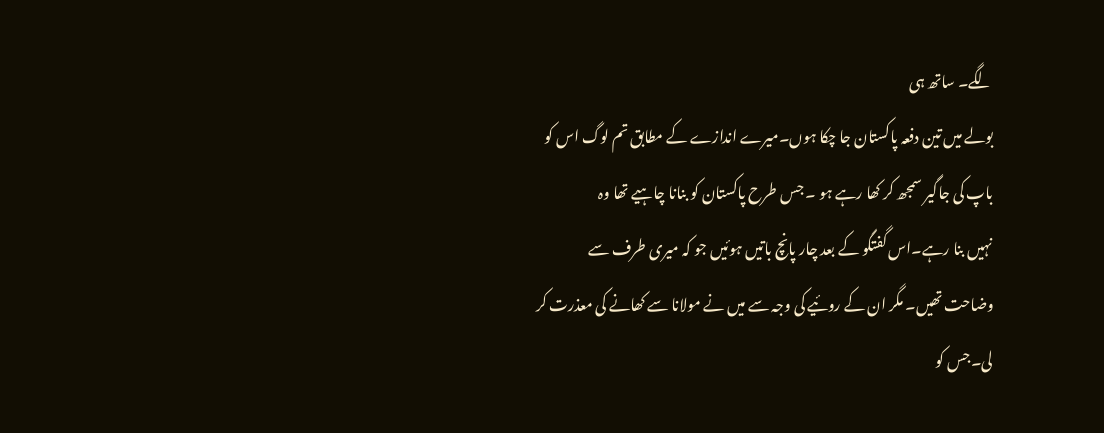لگے۔ ساتھ ہی
بولے میں تین دفعہ پاکستان جا چکا ہوں۔میرے اندازے کے مطابق تم لوگ اس کو
باپ کی جاگیر سمجھ کر کھا رہے ہو ۔ جس طرح پاکستان کو بنانا چاہیے تھا وہ
نہیں بنا رہے۔اس گفتگو کے بعد چار پانچ باتیں ہوئیں جو کہ میری طرف سے
وضاحت تھیں۔ مگر ان کے روئیے کی وجہ سے میں نے مولانا سے کھانے کی معذرت کر
لی۔جس کو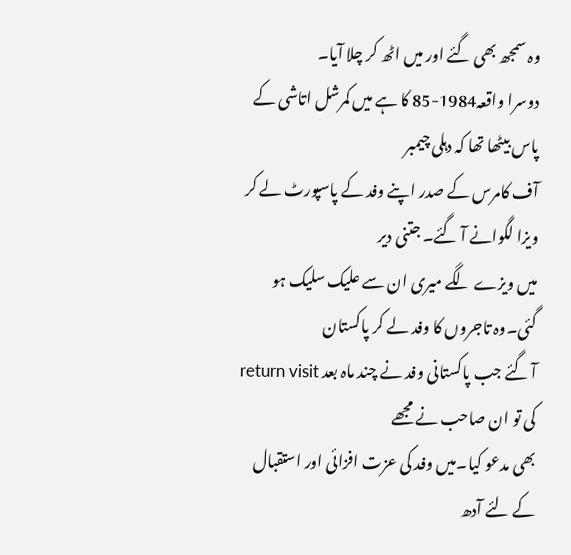وہ سمجھ بھی گئے اور میں اٹھ کر چلا آیا۔
دوسرا واقعہ1984-85 کا ہے میں کمرشل اتاشی کے پاس بیٹھا تھا کہ دہلی چیمبر
آف کامرس کے صدر اپنے وفد کے پاسپورٹ لے کر ویزا لگوانے آ گئے۔ جتنی دیر
میں ویزے لگے میری ان سے علیک سلیک ہو گئی۔وہ تاجروں کا وفد لے کر پاکستان
آ گئے جب پاکستانی وفد نے چند ماہ بعد return visit کی تو ان صاحب نے مجھے
بھی مدعو کیا۔میں وفد کی عزت افزائی اور استقبال کے لئے آدھ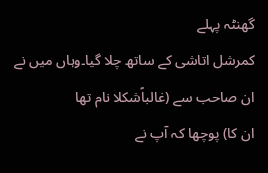گھنٹہ پہلے
کمرشل اتاشی کے ساتھ چلا گیا۔وہاں میں نے ان صاحب سے (غالباًشکلا نام تھا
ان کا) پوچھا کہ آپ نے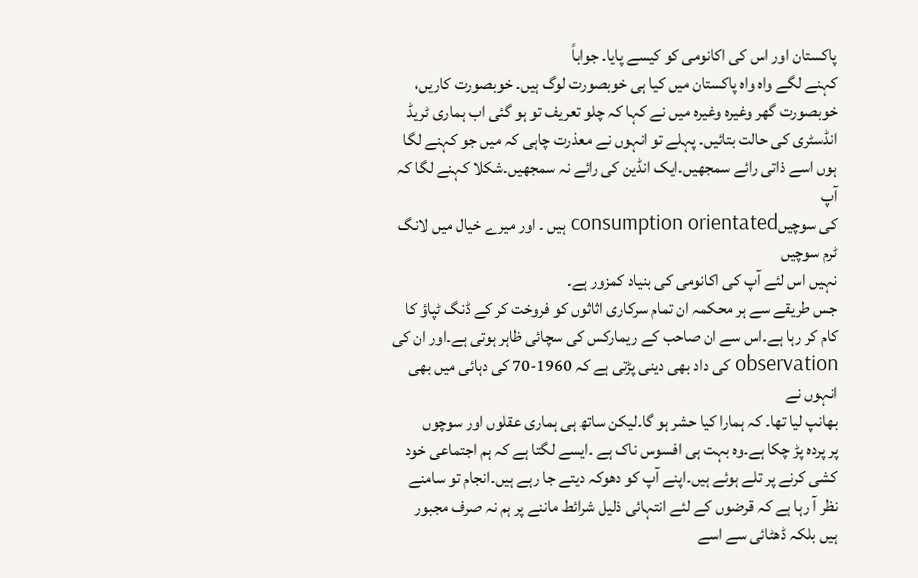پاکستان اور اس کی اکانومی کو کیسے پایا۔ جواباً
کہنے لگے واہ واہ پاکستان میں کیا ہی خوبصورت لوگ ہیں۔ خوبصورت کاریں،
خوبصورت گھر وغیرہ وغیرہ میں نے کہا کہ چلو تعریف تو ہو گئی اب ہماری ٹریڈ
انڈسٹری کی حالت بتائیں۔ پہلے تو انہوں نے معذرت چاہی کہ میں جو کہنے لگا
ہوں اسے ذاتی رائے سمجھیں۔ایک انڈین کی رائے نہ سمجھیں۔شکلا کہنے لگا کہ آپ
کی سوچیںconsumption orientated ہیں ۔ اور میرے خیال میں لانگ ٹرم سوچیں
نہیں اس لئے آپ کی اکانومی کی بنیاد کمزور ہے۔
جس طریقے سے ہر محکمہ ان تمام سرکاری اثاثوں کو فروخت کر کے ڈنگ ٹپاؤ کا
کام کر رہا ہے۔اس سے ان صاحب کے ریمارکس کی سچائی ظاہر ہوتی ہے۔اور ان کی
observation کی داد بھی دینی پڑتی ہے کہ 1960-70 کی دہائی میں بھی انہوں نے
بھانپ لیا تھا۔ کہ ہمارا کیا حشر ہو گا۔لیکن ساتھ ہی ہماری عقلوں اور سوچوں
پر پردہ پڑ چکا ہے۔وہ بہت ہی افسوس ناک ہے ۔ایسے لگتا ہے کہ ہم اجتماعی خود
کشی کرنے پر تلے ہوئے ہیں۔اپنے آپ کو دھوکہ دیتے جا رہے ہیں۔انجام تو سامنے
نظر آ رہا ہے کہ قرضوں کے لئے انتہائی ذلیل شرائط ماننے پر ہم نہ صرف مجبور
ہیں بلکہ ڈھٹائی سے اسے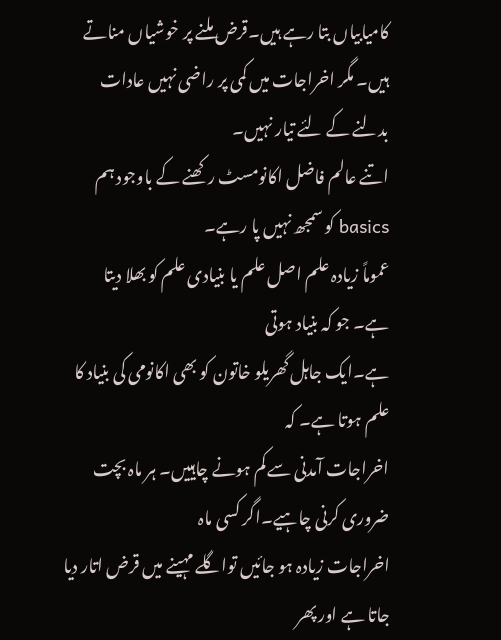کامیابیاں بتا رہے ہیں۔قرض ملنے پر خوشیاں مناتے
ہیں۔ مگر اخراجات میں کمی پر راضی نہیں عادات بدلنے کے لئے تیار نہیں۔
اتنے عالم فاضل اکانومسٹ رکھنے کے باوجود ہم basics کو سمجھ نہیں پا رہے۔
عموماً زیادہ علم اصل علم یا بنیادی علم کو بھلا دیتا ہے۔ جو کہ بنیاد ہوتی
ہے۔ایک جاہل گھریلو خاتون کو بھی اکانومی کی بنیاد کا علم ہوتا ہے۔ کہ
اخراجات آمدنی سے کم ہونے چاہییں۔ ہر ماہ بچت ضروری کرنی چاہیے۔اگر کسی ماہ
اخراجات زیادہ ہو جائیں تواگلے مہینے میں قرض اتار دیا جاتا ہے اور پھر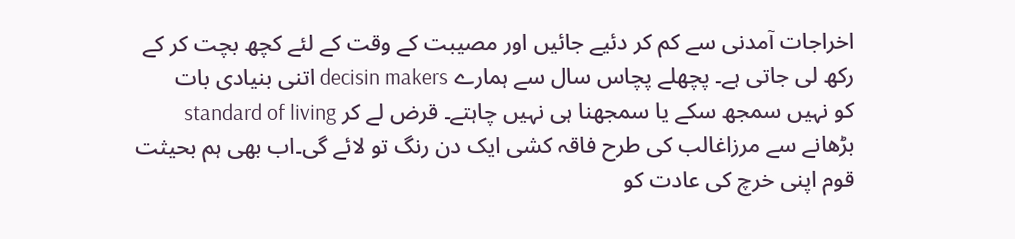اخراجات آمدنی سے کم کر دئیے جائیں اور مصیبت کے وقت کے لئے کچھ بچت کر کے
رکھ لی جاتی ہے۔ پچھلے پچاس سال سے ہمارے decisin makers اتنی بنیادی بات
کو نہیں سمجھ سکے یا سمجھنا ہی نہیں چاہتے۔ قرض لے کر standard of living
بڑھانے سے مرزاغالب کی طرح فاقہ کشی ایک دن رنگ تو لائے گی۔اب بھی ہم بحیثت
قوم اپنی خرچ کی عادت کو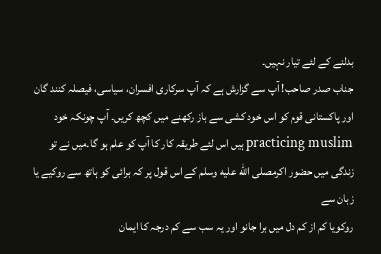بدلنے کے لئے تیار نہیں۔
جناب صدر صاحب! آپ سے گزارش ہے کہ آپ سرکاری افسران، سیاسی، فیصلہ کنند گان
اور پاکستانی قوم کو اس خود کشی سے باز رکھنے میں کچھ کریں۔ آپ چونکہ خود
practicing muslim ہیں اس لئے طریقہ کار کا آپ کو علم ہو گا۔میں نے تو
زندگی میں حضور اکرمصلى الله عليه وسلم کے اس قول پر کہ برائی کو ہاتھ سے روکیے یا زبان سے
روکویا کم از کم دل میں برا جانو اور یہ سب سے کم درجہ کا ایمان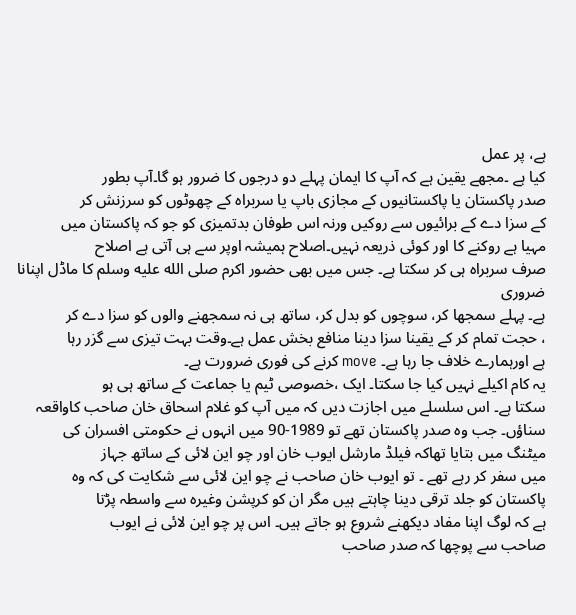ہے، پر عمل
کیا ہے ۔مجھے یقین ہے کہ آپ کا ایمان پہلے دو درجوں کا ضرور ہو گا۔آپ بطور
صدر پاکستان یا پاکستانیوں کے مجازی باپ یا سربراہ کے چھوٹوں کو سرزنش کر
کے سزا دے کے برائیوں سے روکیں ورنہ اس طوفان بدتمیزی کو جو کہ پاکستان میں
مہیا ہے روکنے کا اور کوئی ذریعہ نہیں۔اصلاح ہمیشہ اوپر سے ہی آتی ہے اصلاح
صرف سربراہ ہی کر سکتا ہے۔ جس میں بھی حضور اکرم صلى الله عليه وسلم کا ماڈل اپنانا ضروری
ہے۔ پہلے سمجھا کر، سوچوں کو بدل کر، ساتھ ہی نہ سمجھنے والوں کو سزا دے کر
، حجت تمام کر کے یقینا سزا دینا منافع بخش عمل ہے۔وقت بہت تیزی سے گزر رہا
ہے اورہمارے خلاف جا رہا ہے۔ move کرنے کی فوری ضرورت ہے۔
یہ کام اکیلے نہیں کیا جا سکتا۔ ایک ،خصوصی ٹیم یا جماعت کے ساتھ ہی ہو
سکتا ہے۔ اس سلسلے میں اجازت دیں کہ میں آپ کو غلام اسحاق خان صاحب کاواقعہ
سناؤں۔ جب وہ صدر پاکستان تھے تو 1989-90 میں انہوں نے حکومتی افسران کی
میٹنگ میں بتایا تھاکہ فیلڈ مارشل ایوب خان اور چو این لائی کے ساتھ جہاز
میں سفر کر رہے تھے ۔ تو ایوب خان صاحب نے چو این لائی سے شکایت کی کہ وہ
پاکستان کو جلد ترقی دینا چاہتے ہیں مگر ان کو کرپشن وغیرہ سے واسطہ پڑتا
ہے کہ لوگ اپنا مفاد دیکھنے شروع ہو جاتے ہیں۔ اس پر چو این لائی نے ایوب
صاحب سے پوچھا کہ صدر صاحب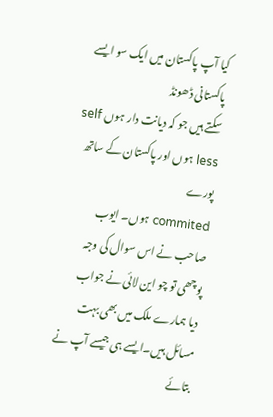کیا آپ پاکستان میں ایک سو ایسے پاکستانی ڈھونڈ
سکتے ہیں جو کہ دیانت دار ہوں self less ہوں اور پاکستان کے ساتھ پورے
commited ہوں۔ ایوب صاحب نے اس سوال کی وجہ پوچھی تو چو این لائی نے جواب
دیا ہمارے ملک میں بھی بہت مسائل ہیں۔ایسے ہی جیسے آپ نے بتائے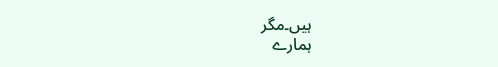ہیں۔مگر
ہمارے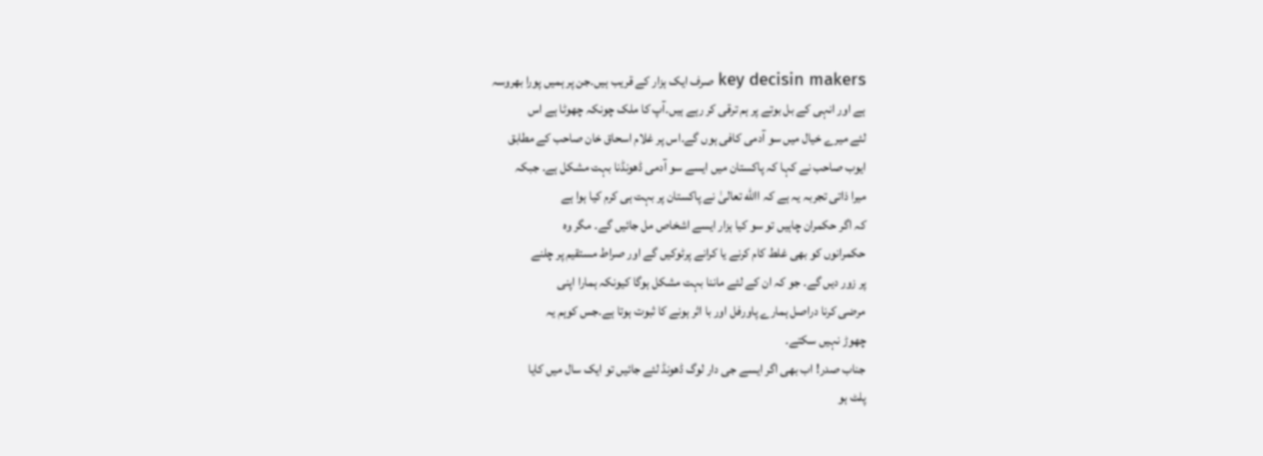key decisin makers صرف ایک ہزار کے قریب ہیں۔جن پر ہمیں پورا بھروسہ
ہے اور انہی کے بل بوتے پر ہم ترقی کر رہے ہیں۔آپ کا ملک چونکہ چھوٹا ہے اس
لئے میرے خیال میں سو آدمی کافی ہوں گے۔اس پر غلام اسحاق خان صاحب کے مطابق
ایوب صاحب نے کہا کہ پاکستان میں ایسے سو آدمی ڈھونڈنا بہت مشکل ہے۔ جبکہ
میرا ذاتی تجربہ یہ ہے کہ االله تعالیٰ نے پاکستان پر بہت ہی کرم کیا ہوا ہے
کہ اگر حکمران چاہیں تو سو کیا ہزار ایسے اشخاص مل جائیں گے۔ مگر وہ
حکمرانوں کو بھی غلط کام کرنے یا کرانے پرٹوکیں گے اور صراط مستقیم پر چلنے
پر زور دیں گے۔ جو کہ ان کے لئے ماننا بہت مشکل ہوگا کیونکہ ہمارا اپنی
مرضی کرنا دراصل ہمارے پاورفل اور با اثر ہونے کا ثبوت ہوتا ہے۔جس کوہم یہ
چھوڑ نہیں سکتے۔
جناب صدر! اب بھی اگر ایسے جی دار لوگ ڈھونڈ لئے جائیں تو ایک سال میں کایا
پلٹ ہو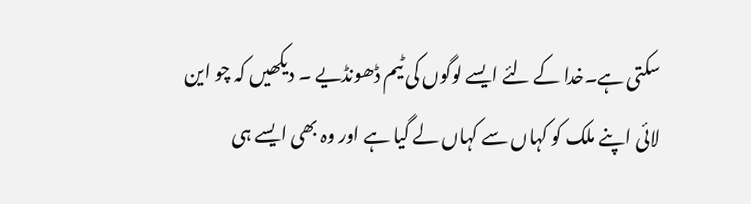سکتی ہے۔خدا کے لئے ایسے لوگوں کی ٹیم ڈھونڈیے ۔ دیکھیں کہ چو این
لائی اپنے ملک کو کہاں سے کہاں لے گیا ہے اور وہ بھی ایسے ہی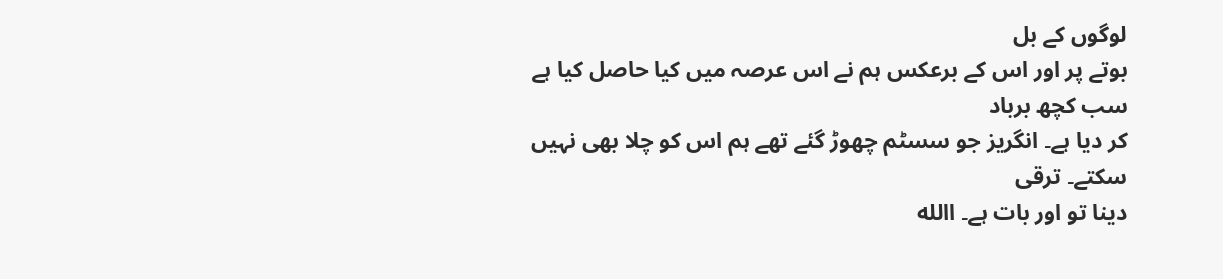لوگوں کے بل
بوتے پر اور اس کے برعکس ہم نے اس عرصہ میں کیا حاصل کیا ہے سب کچھ برباد
کر دیا ہے۔ انگریز جو سسٹم چھوڑ گئے تھے ہم اس کو چلا بھی نہیں سکتے۔ ترقی
دینا تو اور بات ہے۔ االله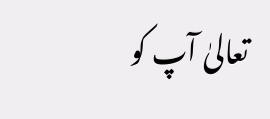تعالیٰ آپ کو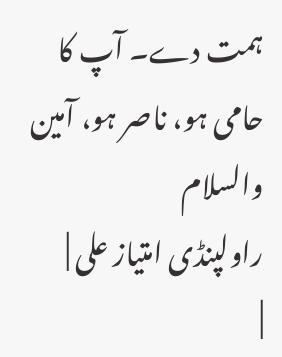ہمت دے۔ آپ کا حامی ہو، ناصر ہو، آمین
والسلام
راولپنڈی امتیاز علی |
|